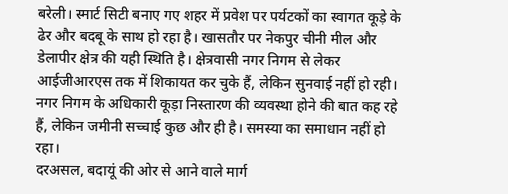बरेली। स्मार्ट सिटी बनाए गए शहर में प्रवेश पर पर्यटकों का स्वागत कूड़े के ढेर और बदबू के साथ हो रहा है। खासतौर पर नेकपुर चीनी मील और डेलापीर क्षेत्र की यही स्थिति है। क्षेत्रवासी नगर निगम से लेकर आईजीआरएस तक में शिकायत कर चुके हैं, लेकिन सुनवाई नहीं हो रही। नगर निगम के अधिकारी कूड़ा निस्तारण की व्यवस्था होने की बात कह रहे हैं, लेकिन जमीनी सच्चाई कुछ और ही है। समस्या का समाधान नहीं हो रहा।
दरअसल, बदायूं की ओर से आने वाले मार्ग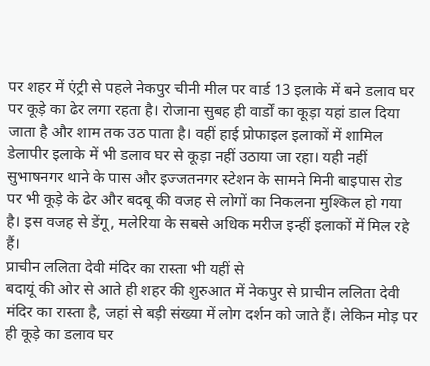पर शहर में एंट्री से पहले नेकपुर चीनी मील पर वार्ड 13 इलाके में बने डलाव घर पर कूड़े का ढेर लगा रहता है। रोजाना सुबह ही वार्डों का कूड़ा यहां डाल दिया जाता है और शाम तक उठ पाता है। वहीं हाई प्रोफाइल इलाकों में शामिल डेलापीर इलाके में भी डलाव घर से कूड़ा नहीं उठाया जा रहा। यही नहीं सुभाषनगर थाने के पास और इज्जतनगर स्टेशन के सामने मिनी बाइपास रोड पर भी कूड़े के ढेर और बदबू की वजह से लोगों का निकलना मुश्किल हो गया है। इस वजह से डेंगू, मलेरिया के सबसे अधिक मरीज इन्हीं इलाकों में मिल रहे हैं।
प्राचीन ललिता देवी मंदिर का रास्ता भी यहीं से
बदायूं की ओर से आते ही शहर की शुरुआत में नेकपुर से प्राचीन ललिता देवी मंदिर का रास्ता है, जहां से बड़ी संख्या में लोग दर्शन को जाते हैं। लेकिन मोड़ पर ही कूड़े का डलाव घर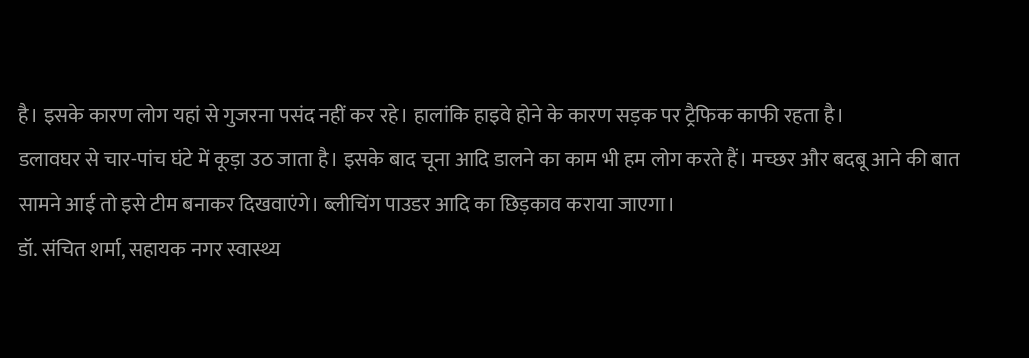है। इसके कारण लोग यहां से गुजरना पसंद नहीं कर रहे। हालांकि हाइवे होने के कारण सड़क पर ट्रैफिक काफी रहता है।
डलावघर से चार-पांच घंटे में कूड़ा उठ जाता है। इसके बाद चूना आदि डालने का काम भी हम लोग करते हैं। मच्छर और बदबू आने की बात सामने आई तो इसे टीम बनाकर दिखवाएंगे। ब्लीचिंग पाउडर आदि का छिड़काव कराया जाएगा।
डॉ. संचित शर्मा, सहायक नगर स्वास्थ्य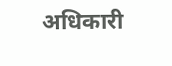अधिकारी